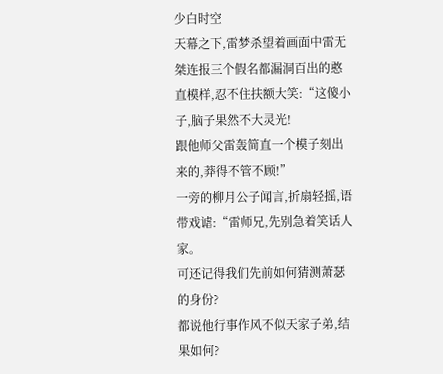少白时空
天幕之下,雷梦杀望着画面中雷无桀连报三个假名都漏洞百出的憨直模样,忍不住扶额大笑:“这傻小子,脑子果然不大灵光!
跟他师父雷轰简直一个模子刻出来的,莽得不管不顾!”
一旁的柳月公子闻言,折扇轻摇,语带戏谑:“雷师兄,先别急着笑话人家。
可还记得我们先前如何猜测萧瑟的身份?
都说他行事作风不似天家子弟,结果如何?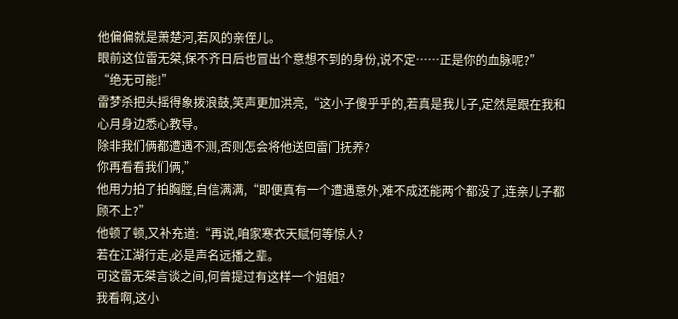他偏偏就是萧楚河,若风的亲侄儿。
眼前这位雷无桀,保不齐日后也冒出个意想不到的身份,说不定……正是你的血脉呢?”
“绝无可能!”
雷梦杀把头摇得象拨浪鼓,笑声更加洪亮,“这小子傻乎乎的,若真是我儿子,定然是跟在我和心月身边悉心教导。
除非我们俩都遭遇不测,否则怎会将他送回雷门抚养?
你再看看我们俩,”
他用力拍了拍胸膛,自信满满,“即便真有一个遭遇意外,难不成还能两个都没了,连亲儿子都顾不上?”
他顿了顿,又补充道:“再说,咱家寒衣天赋何等惊人?
若在江湖行走,必是声名远播之辈。
可这雷无桀言谈之间,何曾提过有这样一个姐姐?
我看啊,这小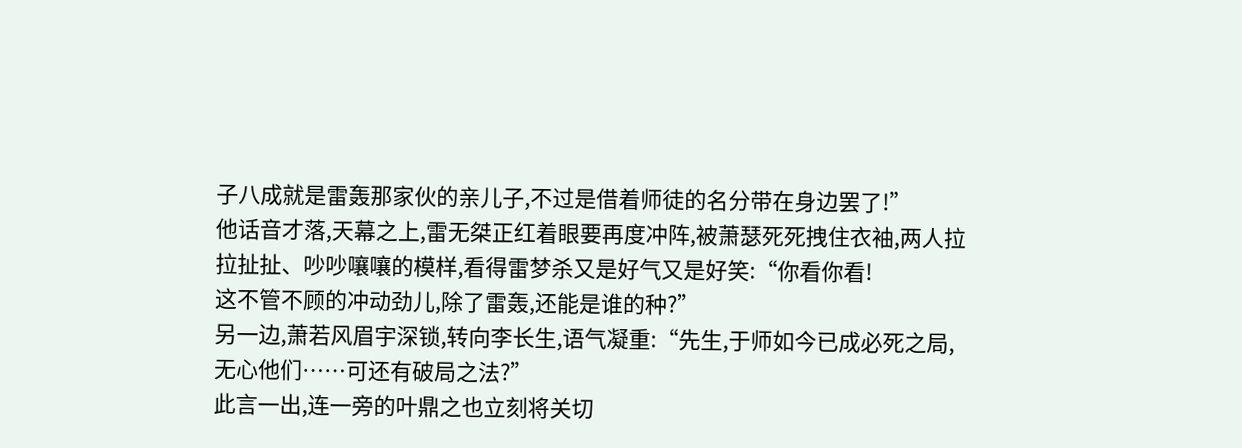子八成就是雷轰那家伙的亲儿子,不过是借着师徒的名分带在身边罢了!”
他话音才落,天幕之上,雷无桀正红着眼要再度冲阵,被萧瑟死死拽住衣袖,两人拉拉扯扯、吵吵嚷嚷的模样,看得雷梦杀又是好气又是好笑:“你看你看!
这不管不顾的冲动劲儿,除了雷轰,还能是谁的种?”
另一边,萧若风眉宇深锁,转向李长生,语气凝重:“先生,于师如今已成必死之局,无心他们……可还有破局之法?”
此言一出,连一旁的叶鼎之也立刻将关切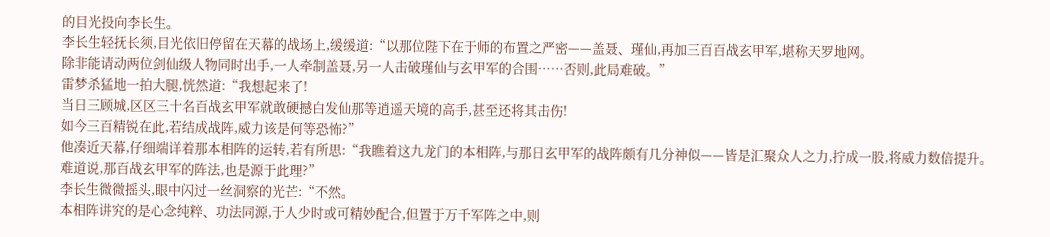的目光投向李长生。
李长生轻抚长须,目光依旧停留在天幕的战场上,缓缓道:“以那位陛下在于师的布置之严密——盖聂、瑾仙,再加三百百战玄甲军,堪称天罗地网。
除非能请动两位剑仙级人物同时出手,一人牵制盖聂,另一人击破瑾仙与玄甲军的合围……否则,此局难破。”
雷梦杀猛地一拍大腿,恍然道:“我想起来了!
当日三顾城,区区三十名百战玄甲军就敢硬撼白发仙那等逍遥天境的高手,甚至还将其击伤!
如今三百精锐在此,若结成战阵,威力该是何等恐怖?”
他凑近天幕,仔细端详着那本相阵的运转,若有所思:“我瞧着这九龙门的本相阵,与那日玄甲军的战阵颇有几分神似——皆是汇聚众人之力,拧成一股,将威力数倍提升。
难道说,那百战玄甲军的阵法,也是源于此理?”
李长生微微摇头,眼中闪过一丝洞察的光芒:“不然。
本相阵讲究的是心念纯粹、功法同源,于人少时或可精妙配合,但置于万千军阵之中,则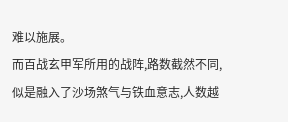难以施展。
而百战玄甲军所用的战阵,路数截然不同,似是融入了沙场煞气与铁血意志,人数越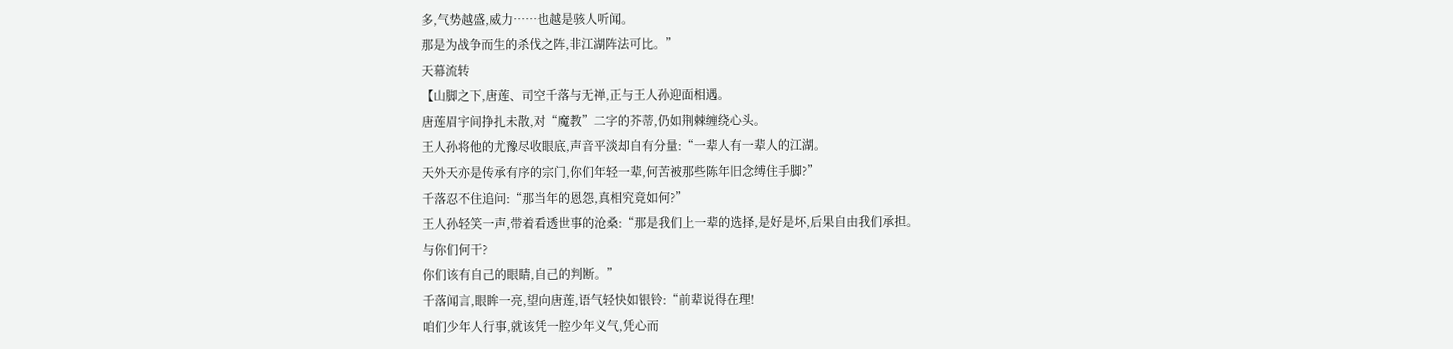多,气势越盛,威力……也越是骇人听闻。
那是为战争而生的杀伐之阵,非江湖阵法可比。”
天幕流转
【山脚之下,唐莲、司空千落与无禅,正与王人孙迎面相遇。
唐莲眉宇间挣扎未散,对“魔教”二字的芥蒂,仍如荆棘缠绕心头。
王人孙将他的尤豫尽收眼底,声音平淡却自有分量:“一辈人有一辈人的江湖。
天外天亦是传承有序的宗门,你们年轻一辈,何苦被那些陈年旧念缚住手脚?”
千落忍不住追问:“那当年的恩怨,真相究竟如何?”
王人孙轻笑一声,带着看透世事的沧桑:“那是我们上一辈的选择,是好是坏,后果自由我们承担。
与你们何干?
你们该有自己的眼睛,自己的判断。”
千落闻言,眼眸一亮,望向唐莲,语气轻快如银铃:“前辈说得在理!
咱们少年人行事,就该凭一腔少年义气,凭心而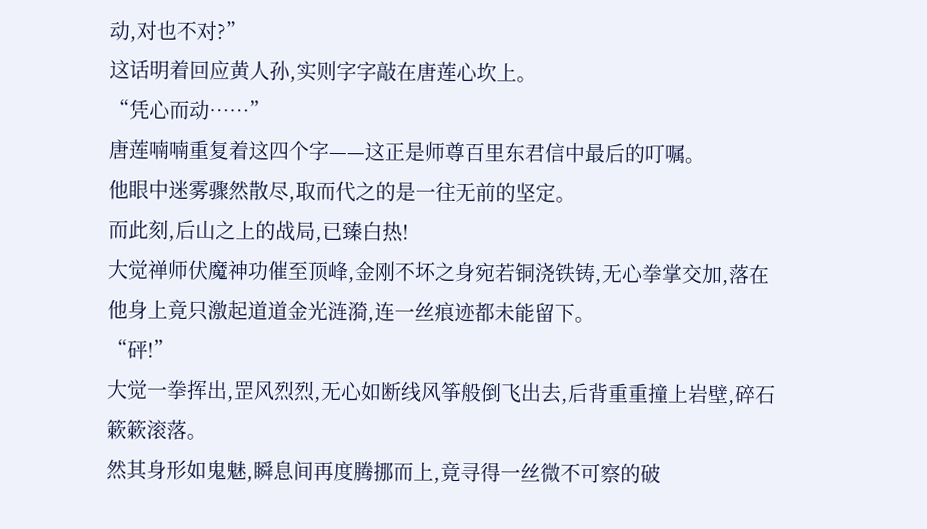动,对也不对?”
这话明着回应黄人孙,实则字字敲在唐莲心坎上。
“凭心而动……”
唐莲喃喃重复着这四个字——这正是师尊百里东君信中最后的叮嘱。
他眼中迷雾骤然散尽,取而代之的是一往无前的坚定。
而此刻,后山之上的战局,已臻白热!
大觉禅师伏魔神功催至顶峰,金刚不坏之身宛若铜浇铁铸,无心拳掌交加,落在他身上竟只激起道道金光涟漪,连一丝痕迹都未能留下。
“砰!”
大觉一拳挥出,罡风烈烈,无心如断线风筝般倒飞出去,后背重重撞上岩壁,碎石簌簌滚落。
然其身形如鬼魅,瞬息间再度腾挪而上,竟寻得一丝微不可察的破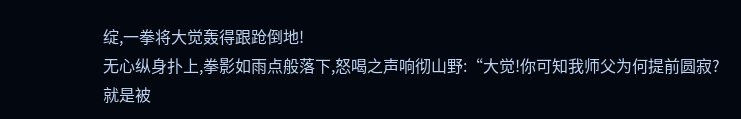绽,一拳将大觉轰得跟跄倒地!
无心纵身扑上,拳影如雨点般落下,怒喝之声响彻山野:“大觉!你可知我师父为何提前圆寂?
就是被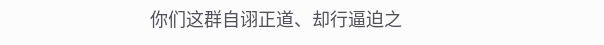你们这群自诩正道、却行逼迫之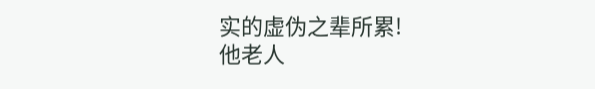实的虚伪之辈所累!
他老人